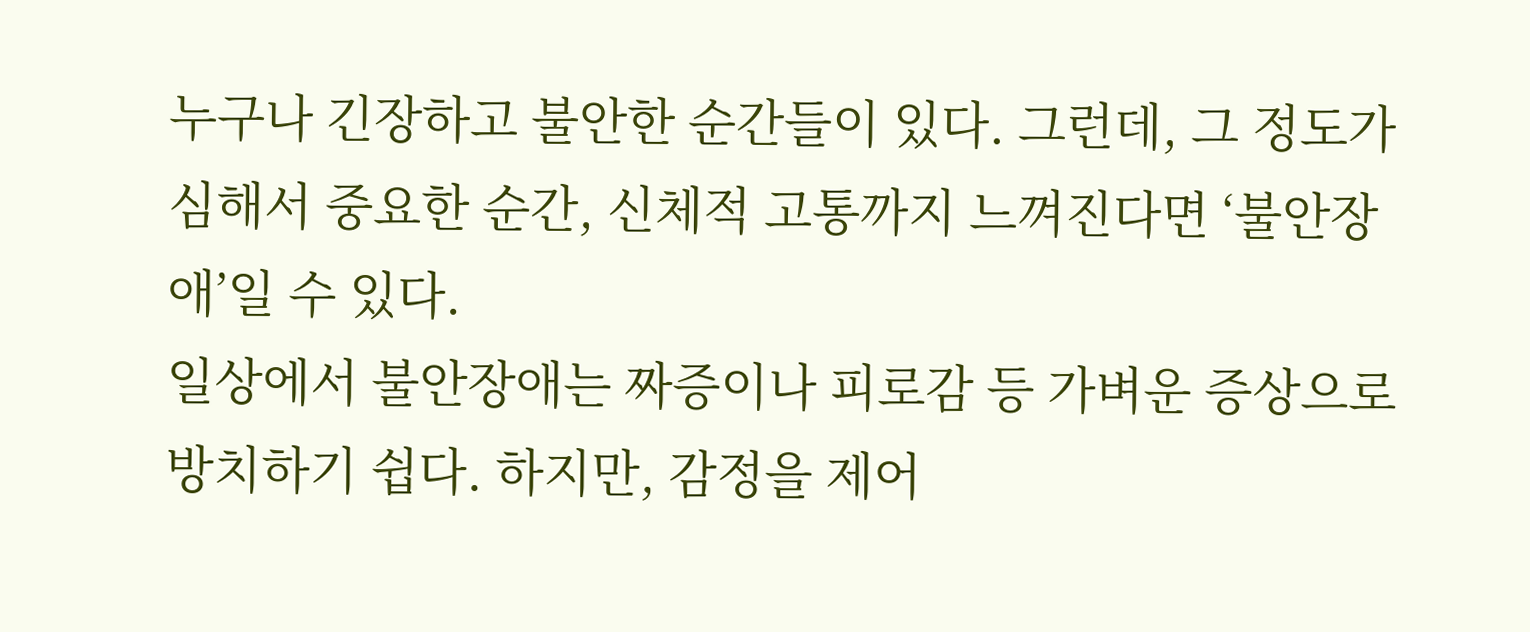누구나 긴장하고 불안한 순간들이 있다. 그런데, 그 정도가 심해서 중요한 순간, 신체적 고통까지 느껴진다면 ‘불안장애’일 수 있다.
일상에서 불안장애는 짜증이나 피로감 등 가벼운 증상으로 방치하기 쉽다. 하지만, 감정을 제어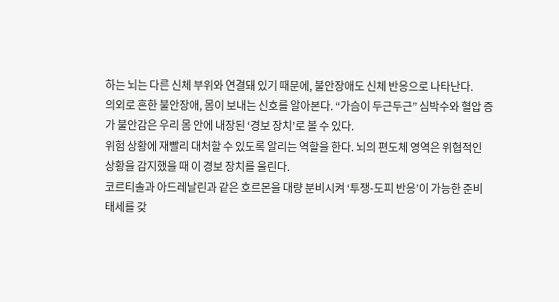하는 뇌는 다른 신체 부위와 연결돼 있기 때문에, 불안장애도 신체 반응으로 나타난다.
의외로 흔한 불안장애, 몸이 보내는 신호를 알아본다. “가슴이 두근두근” 심박수와 혈압 증가 불안감은 우리 몸 안에 내장된 ‘경보 장치’로 볼 수 있다.
위험 상황에 재빨리 대처할 수 있도록 알리는 역할을 한다. 뇌의 편도체 영역은 위협적인 상황을 감지했을 때 이 경보 장치를 울린다.
코르티솔과 아드레날린과 같은 호르몬을 대량 분비시켜 ‘투쟁-도피 반응’이 가능한 준비 태세를 갖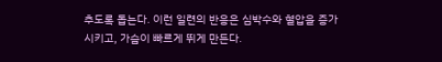추도록 돕는다. 이런 일련의 반응은 심박수와 혈압을 증가시키고, 가슴이 빠르게 뛰게 만든다.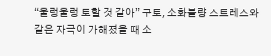“울렁울렁 토할 것 같아” 구토, 소화불량 스트레스와 같은 자극이 가해졌을 때 소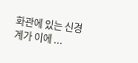화관에 있는 신경계가 이에 ...